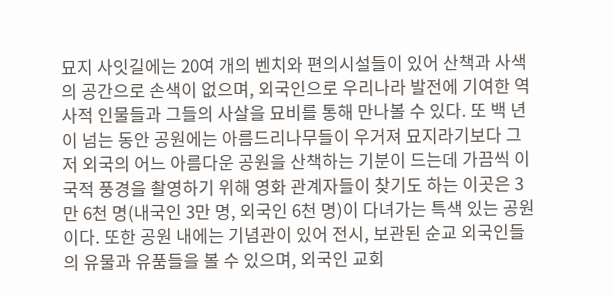묘지 사잇길에는 20여 개의 벤치와 편의시설들이 있어 산책과 사색의 공간으로 손색이 없으며, 외국인으로 우리나라 발전에 기여한 역사적 인물들과 그들의 사살을 묘비를 통해 만나볼 수 있다. 또 백 년이 넘는 동안 공원에는 아름드리나무들이 우거져 묘지라기보다 그저 외국의 어느 아름다운 공원을 산책하는 기분이 드는데 가끔씩 이국적 풍경을 촬영하기 위해 영화 관계자들이 찾기도 하는 이곳은 3만 6천 명(내국인 3만 명, 외국인 6천 명)이 다녀가는 특색 있는 공원이다. 또한 공원 내에는 기념관이 있어 전시, 보관된 순교 외국인들의 유물과 유품들을 볼 수 있으며, 외국인 교회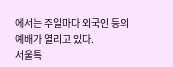에서는 주일마다 외국인 등의 예배가 열리고 있다.
서울특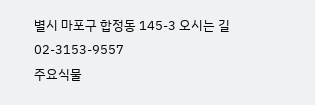별시 마포구 합정동 145-3 오시는 길
02-3153-9557
주요식물